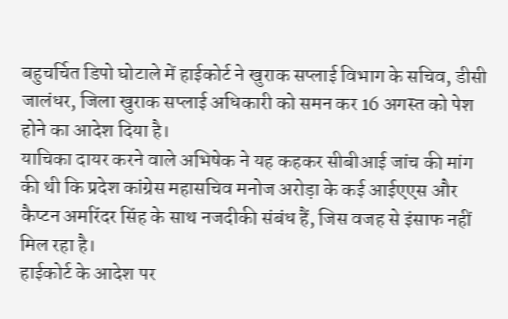बहुचर्चित डिपो घोटाले में हाईकोर्ट ने खुराक सप्लाई विभाग के सचिव, डीसी जालंधर, जिला खुराक सप्लाई अधिकारी को समन कर 16 अगस्त को पेश होने का आदेश दिया है।
याचिका दायर करने वाले अभिषेक ने यह कहकर सीबीआई जांच की मांग की थी कि प्रदेश कांग्रेस महासचिव मनोज अरोड़ा के कई आईएएस और कैप्टन अमरिंदर सिंह के साथ नजदीकी संबंध हैं, जिस वजह से इंसाफ नहीं मिल रहा है।
हाईकोर्ट के आदेश पर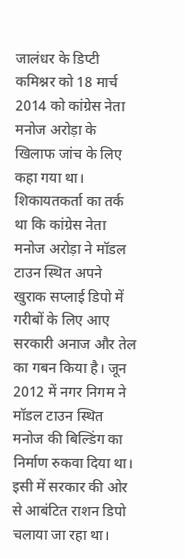जालंधर के डिप्टी कमिश्नर को 18 मार्च 2014 को कांग्रेस नेता मनोज अरोड़ा के खिलाफ जांच के लिए कहा गया था। शिकायतकर्ता का तर्क था कि कांग्रेस नेता मनोज अरोड़ा ने मॉडल टाउन स्थित अपने खुराक सप्लाई डिपो में गरीबों के लिए आए सरकारी अनाज और तेल का गबन किया है। जून 2012 में नगर निगम ने मॉडल टाउन स्थित मनोज की बिल्डिंग का निर्माण रुकवा दिया था। इसी में सरकार की ओर से आबंटित राशन डिपो चलाया जा रहा था।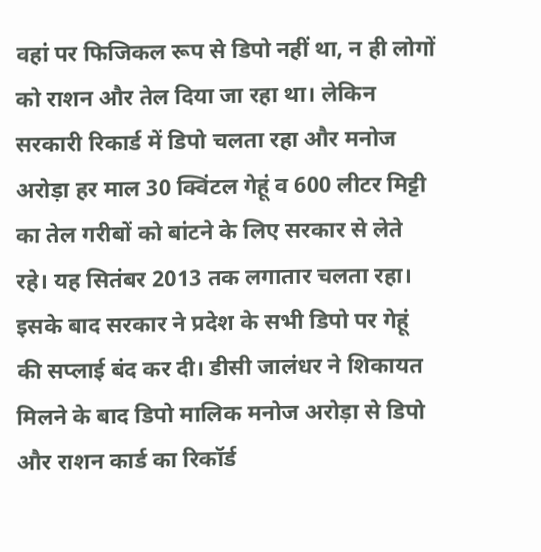वहां पर फिजिकल रूप से डिपो नहीं था, न ही लोगों को राशन और तेल दिया जा रहा था। लेकिन सरकारी रिकार्ड में डिपो चलता रहा और मनोज अरोड़ा हर माल 30 क्विंटल गेहूं व 600 लीटर मिट्टी का तेल गरीबों को बांटने के लिए सरकार से लेते रहे। यह सितंबर 2013 तक लगातार चलता रहा।
इसके बाद सरकार ने प्रदेश के सभी डिपो पर गेहूं की सप्लाई बंद कर दी। डीसी जालंधर ने शिकायत मिलने के बाद डिपो मालिक मनोज अरोड़ा से डिपो और राशन कार्ड का रिकॉर्ड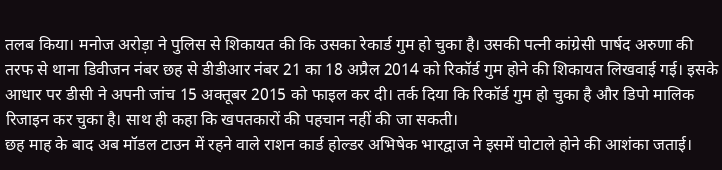तलब किया। मनोज अरोड़ा ने पुलिस से शिकायत की कि उसका रेकार्ड गुम हो चुका है। उसकी पत्नी कांग्रेसी पार्षद अरुणा की तरफ से थाना डिवीजन नंबर छह से डीडीआर नंबर 21 का 18 अप्रैल 2014 को रिकॉर्ड गुम होने की शिकायत लिखवाई गई। इसके आधार पर डीसी ने अपनी जांच 15 अक्तूबर 2015 को फाइल कर दी। तर्क दिया कि रिकॉर्ड गुम हो चुका है और डिपो मालिक रिजाइन कर चुका है। साथ ही कहा कि खपतकारों की पहचान नहीं की जा सकती।
छह माह के बाद अब मॉडल टाउन में रहने वाले राशन कार्ड होल्डर अभिषेक भारद्वाज ने इसमें घोटाले होने की आशंका जताई।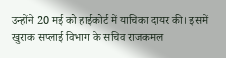उन्होंने 20 मई को हाईकोर्ट में याचिका दायर की। इसमें खुराक सप्लाई विभाग के सचिव राजकमल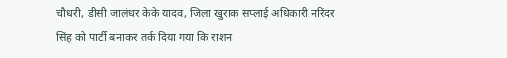चौधरी, डीसी जालंधर केके यादव, जिला खुराक सप्लाई अधिकारी नरिंदर सिंह को पार्टी बनाकर तर्क दिया गया कि राशन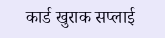कार्ड खुराक सप्लाई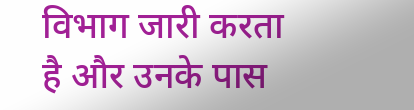विभाग जारी करता है और उनके पास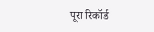पूरा रिकॉर्ड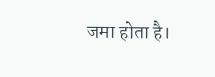जमा होता है।